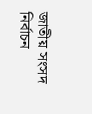জাতীয় সংসদ নির্বাচন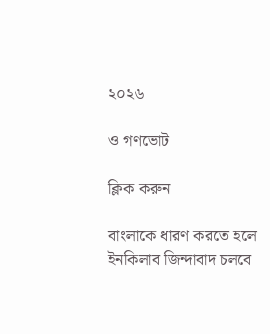২০২৬

ও গণভোট

ক্লিক করুন

বাংলাকে ধারণ করতে হলে ইনকিলাব জিন্দাবাদ চলবে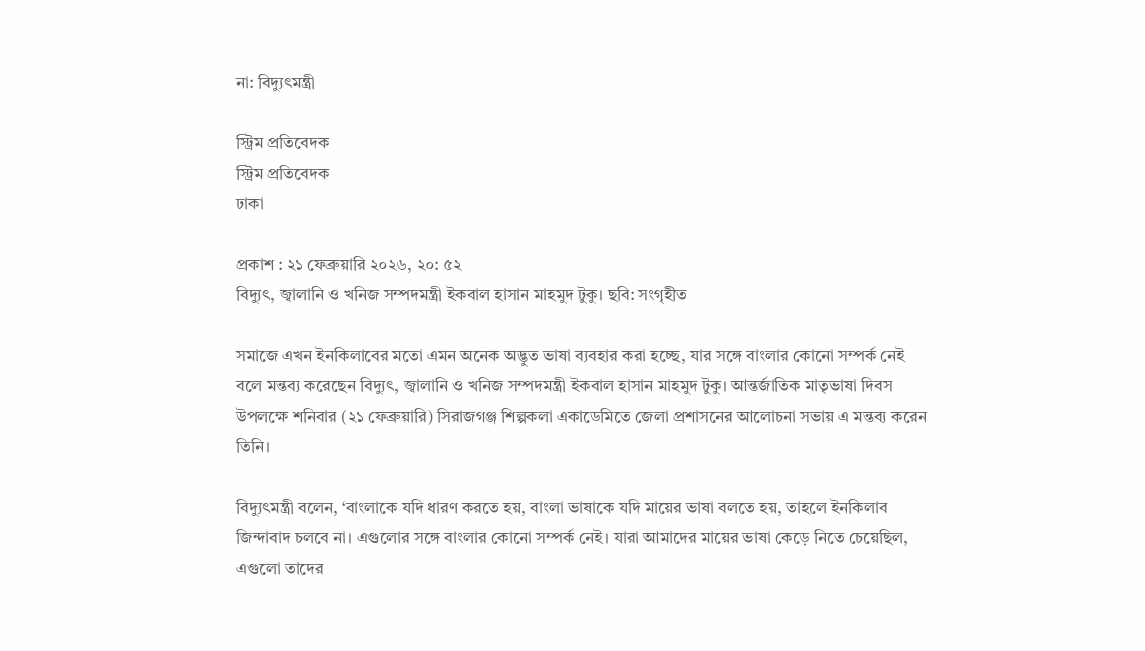না: বিদ্যুৎমন্ত্রী

স্ট্রিম প্রতিবেদক
স্ট্রিম প্রতিবেদক
ঢাকা

প্রকাশ : ২১ ফেব্রুয়ারি ২০২৬, ২০: ৫২
বিদ্যুৎ, জ্বালানি ও খনিজ সম্পদমন্ত্রী ইকবাল হাসান মাহমুদ টুকু। ছবি: সংগৃহীত

সমাজে এখন ইনকিলাবের মতো এমন অনেক অদ্ভুত ভাষা ব্যবহার করা হচ্ছে, যার সঙ্গে বাংলার কোনো সম্পর্ক নেই বলে মন্তব্য করেছেন বিদ্যুৎ, জ্বালানি ও খনিজ সম্পদমন্ত্রী ইকবাল হাসান মাহমুদ টুকু। আন্তর্জাতিক মাতৃভাষা দিবস উপলক্ষে শনিবার (২১ ফেব্রুয়ারি) সিরাজগঞ্জ শিল্পকলা একাডেমিতে জেলা প্রশাসনের আলোচনা সভায় এ মন্তব্য করেন তিনি।

বিদ্যুৎমন্ত্রী বলেন, ‘বাংলাকে যদি ধারণ করতে হয়, বাংলা ভাষাকে যদি মায়ের ভাষা বলতে হয়, তাহলে ইনকিলাব জিন্দাবাদ চলবে না। এগুলোর সঙ্গে বাংলার কোনো সম্পর্ক নেই। যারা আমাদের মায়ের ভাষা কেড়ে নিতে চেয়েছিল, এগুলো তাদের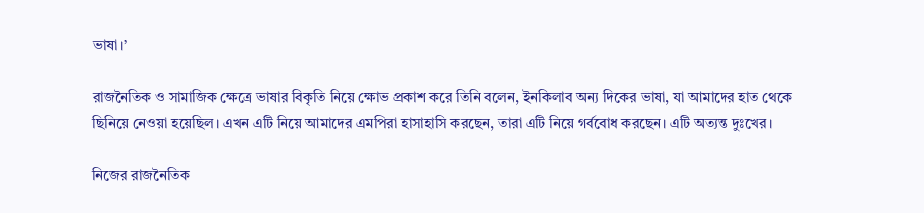ভাষা।’

রাজনৈতিক ও সামাজিক ক্ষেত্রে ভাষার বিকৃতি নিয়ে ক্ষোভ প্রকাশ করে তিনি বলেন, ইনকিলাব অন্য দিকের ভাষা, যা আমাদের হাত থেকে ছিনিয়ে নেওয়া হয়েছিল। এখন এটি নিয়ে আমাদের এমপিরা হাসাহাসি করছেন, তারা এটি নিয়ে গর্ববোধ করছেন। এটি অত্যন্ত দুঃখের।

নিজের রাজনৈতিক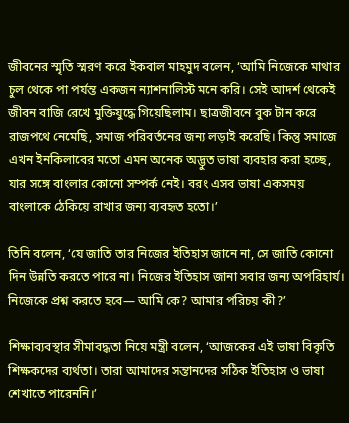জীবনের স্মৃতি স্মরণ করে ইকবাল মাহমুদ বলেন, ‘আমি নিজেকে মাথার চুল থেকে পা পর্যন্ত একজন ন্যাশনালিস্ট মনে করি। সেই আদর্শ থেকেই জীবন বাজি রেখে মুক্তিযুদ্ধে গিয়েছিলাম। ছাত্রজীবনে বুক টান করে রাজপথে নেমেছি, সমাজ পরিবর্তনের জন্য লড়াই করেছি। কিন্তু সমাজে এখন ইনকিলাবের মতো এমন অনেক অদ্ভুত ভাষা ব্যবহার করা হচ্ছে, যার সঙ্গে বাংলার কোনো সম্পর্ক নেই। বরং এসব ভাষা একসময় বাংলাকে ঠেকিয়ে রাখার জন্য ব্যবহৃত হতো।’

তিনি বলেন, ‘যে জাতি তার নিজের ইতিহাস জানে না, সে জাতি কোনো দিন উন্নতি করতে পারে না। নিজের ইতিহাস জানা সবার জন্য অপরিহার্য। নিজেকে প্রশ্ন করতে হবে— আমি কে? আমার পরিচয় কী?’

শিক্ষাব্যবস্থার সীমাবদ্ধতা নিয়ে মন্ত্রী বলেন, ‘আজকের এই ভাষা বিকৃতি শিক্ষকদের ব্যর্থতা। তারা আমাদের সন্তানদের সঠিক ইতিহাস ও ভাষা শেখাতে পারেননি।’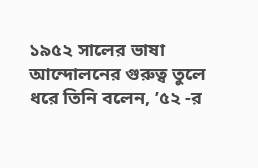১৯৫২ সালের ভাষা আন্দোলনের গুরুত্ব তুলে ধরে তিনি বলেন, ’৫২ -র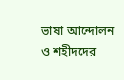ভাষা আন্দোলন ও শহীদদের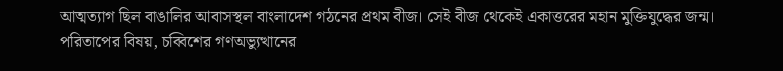আত্মত্যাগ ছিল বাঙালির আবাসস্থল বাংলাদেশ গঠনের প্রথম বীজ। সেই বীজ থেকেই একাত্তরের মহান মুক্তিযুদ্ধের জন্ম। পরিতাপের বিষয়, চব্বিশের গণঅভ্যুত্থানের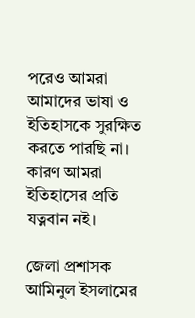পরেও আমরা আমাদের ভাষা ও ইতিহাসকে সুরক্ষিত করতে পারছি না। কারণ আমরা ইতিহাসের প্রতি যত্নবান নই।

জেলা প্রশাসক আমিনুল ইসলামের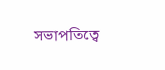সভাপতিত্বে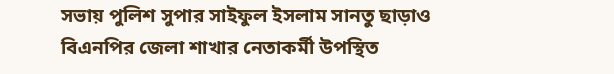সভায় পুলিশ সুপার সাইফুল ইসলাম সানতু ছাড়াও বিএনপির জেলা শাখার নেতাকর্মী উপস্থিত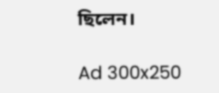ছিলেন।

Ad 300x250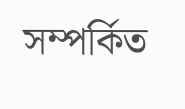সম্পর্কিত